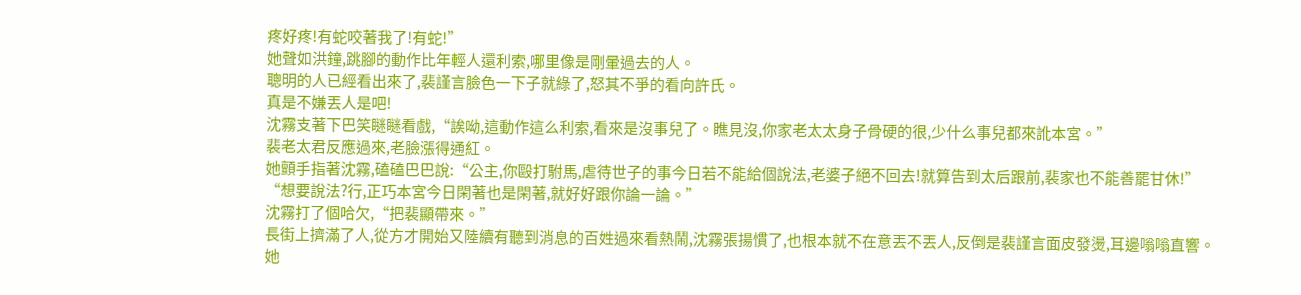疼好疼!有蛇咬著我了!有蛇!”
她聲如洪鐘,跳腳的動作比年輕人還利索,哪里像是剛暈過去的人。
聰明的人已經看出來了,裴謹言臉色一下子就綠了,怒其不爭的看向許氏。
真是不嫌丟人是吧!
沈霧支著下巴笑瞇瞇看戲,“誒呦,這動作這么利索,看來是沒事兒了。瞧見沒,你家老太太身子骨硬的很,少什么事兒都來訛本宮。”
裴老太君反應過來,老臉漲得通紅。
她顫手指著沈霧,磕磕巴巴說:“公主,你毆打駙馬,虐待世子的事今日若不能給個說法,老婆子絕不回去!就算告到太后跟前,裴家也不能善罷甘休!”
“想要說法?行,正巧本宮今日閑著也是閑著,就好好跟你論一論。”
沈霧打了個哈欠,“把裴顯帶來。”
長街上擠滿了人,從方才開始又陸續有聽到消息的百姓過來看熱鬧,沈霧張揚慣了,也根本就不在意丟不丟人,反倒是裴謹言面皮發燙,耳邊嗡嗡直響。
她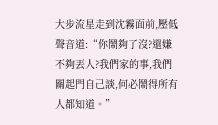大步流星走到沈霧面前,壓低聲音道:“你鬧夠了沒?還嫌不夠丟人?我們家的事,我們關起門自己談,何必鬧得所有人都知道。”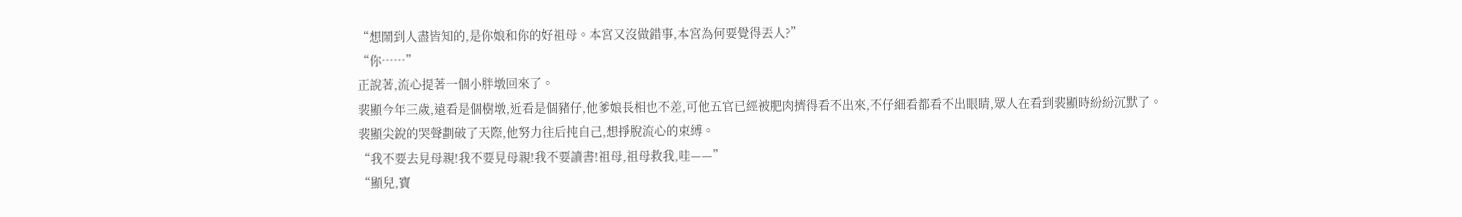“想鬧到人盡皆知的,是你娘和你的好祖母。本宮又沒做錯事,本宮為何要覺得丟人?”
“你……”
正說著,流心提著一個小胖墩回來了。
裴顯今年三歲,遠看是個樹墩,近看是個豬仔,他爹娘長相也不差,可他五官已經被肥肉擠得看不出來,不仔細看都看不出眼睛,眾人在看到裴顯時紛紛沉默了。
裴顯尖銳的哭聲劃破了天際,他努力往后扽自己,想掙脫流心的束縛。
“我不要去見母親!我不要見母親!我不要讀書!祖母,祖母救我,哇——”
“顯兒,寶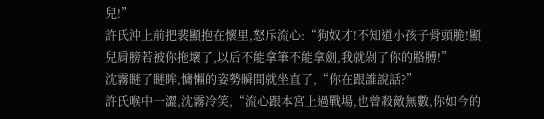兒!”
許氏沖上前把裴顯抱在懷里,怒斥流心:“狗奴才!不知道小孩子骨頭脆!顯兒肩膀若被你拖壞了,以后不能拿筆不能拿劍,我就剁了你的胳膊!”
沈霧瞇了瞇眸,慵懶的姿勢瞬間就坐直了,“你在跟誰說話?”
許氏喉中一澀,沈霧冷笑,“流心跟本宮上過戰場,也曾殺敵無數,你如今的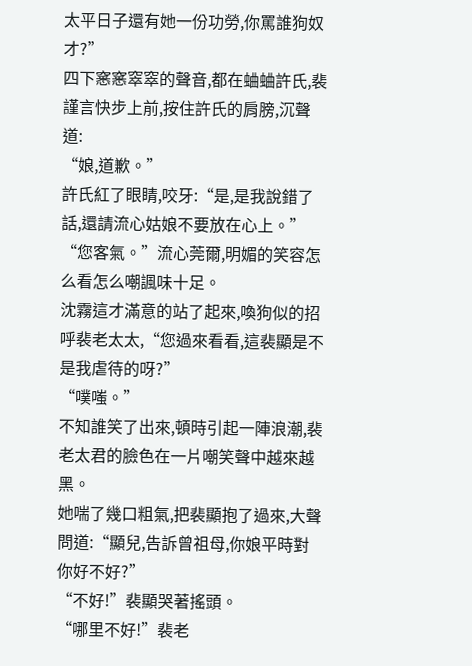太平日子還有她一份功勞,你罵誰狗奴才?”
四下窸窸窣窣的聲音,都在蛐蛐許氏,裴謹言快步上前,按住許氏的肩膀,沉聲道:
“娘,道歉。”
許氏紅了眼睛,咬牙:“是,是我說錯了話,還請流心姑娘不要放在心上。”
“您客氣。”流心莞爾,明媚的笑容怎么看怎么嘲諷味十足。
沈霧這才滿意的站了起來,喚狗似的招呼裴老太太,“您過來看看,這裴顯是不是我虐待的呀?”
“噗嗤。”
不知誰笑了出來,頓時引起一陣浪潮,裴老太君的臉色在一片嘲笑聲中越來越黑。
她喘了幾口粗氣,把裴顯抱了過來,大聲問道:“顯兒,告訴曾祖母,你娘平時對你好不好?”
“不好!”裴顯哭著搖頭。
“哪里不好!”裴老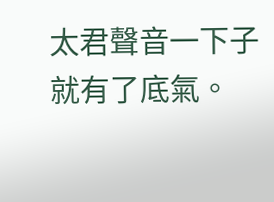太君聲音一下子就有了底氣。